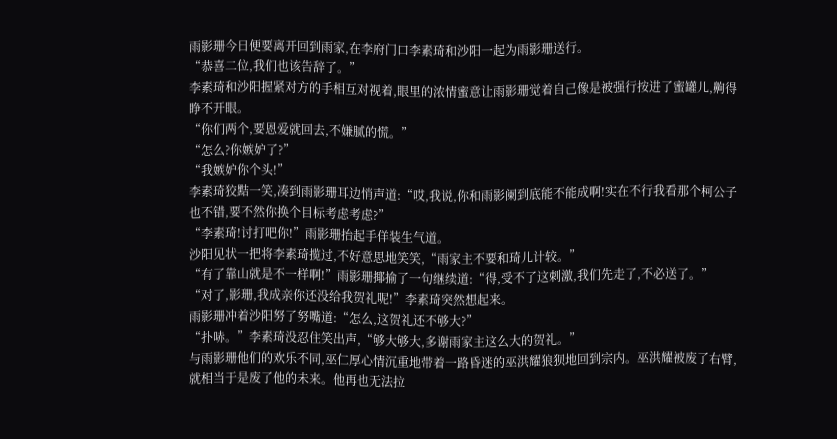雨影珊今日便要离开回到雨家,在李府门口李素琦和沙阳一起为雨影珊送行。
“恭喜二位,我们也该告辞了。”
李素琦和沙阳握紧对方的手相互对视着,眼里的浓情蜜意让雨影珊觉着自己像是被强行按进了蜜罐儿,齁得睁不开眼。
“你们两个,要恩爱就回去,不嫌腻的慌。”
“怎么?你嫉妒了?”
“我嫉妒你个头!”
李素琦狡黠一笑,凑到雨影珊耳边悄声道:“哎,我说,你和雨影阑到底能不能成啊!实在不行我看那个柯公子也不错,要不然你换个目标考虑考虑?”
“李素琦!讨打吧你!”雨影珊抬起手佯装生气道。
沙阳见状一把将李素琦揽过,不好意思地笑笑,“雨家主不要和琦儿计较。”
“有了靠山就是不一样啊!”雨影珊揶揄了一句继续道:“得,受不了这刺激,我们先走了,不必送了。”
“对了,影珊,我成亲你还没给我贺礼呢!”李素琦突然想起来。
雨影珊冲着沙阳努了努嘴道:“怎么,这贺礼还不够大?”
“扑哧。”李素琦没忍住笑出声,“够大够大,多谢雨家主这么大的贺礼。”
与雨影珊他们的欢乐不同,巫仁厚心情沉重地带着一路昏迷的巫洪耀狼狈地回到宗内。巫洪耀被废了右臂,就相当于是废了他的未来。他再也无法拉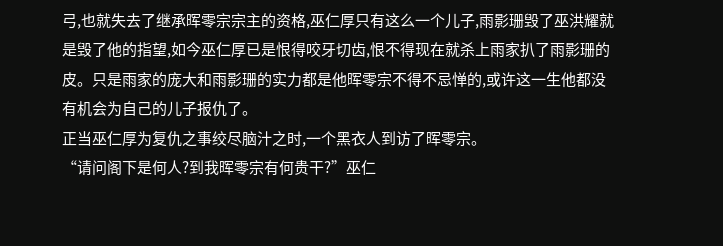弓,也就失去了继承晖零宗宗主的资格,巫仁厚只有这么一个儿子,雨影珊毁了巫洪耀就是毁了他的指望,如今巫仁厚已是恨得咬牙切齿,恨不得现在就杀上雨家扒了雨影珊的皮。只是雨家的庞大和雨影珊的实力都是他晖零宗不得不忌惮的,或许这一生他都没有机会为自己的儿子报仇了。
正当巫仁厚为复仇之事绞尽脑汁之时,一个黑衣人到访了晖零宗。
“请问阁下是何人?到我晖零宗有何贵干?”巫仁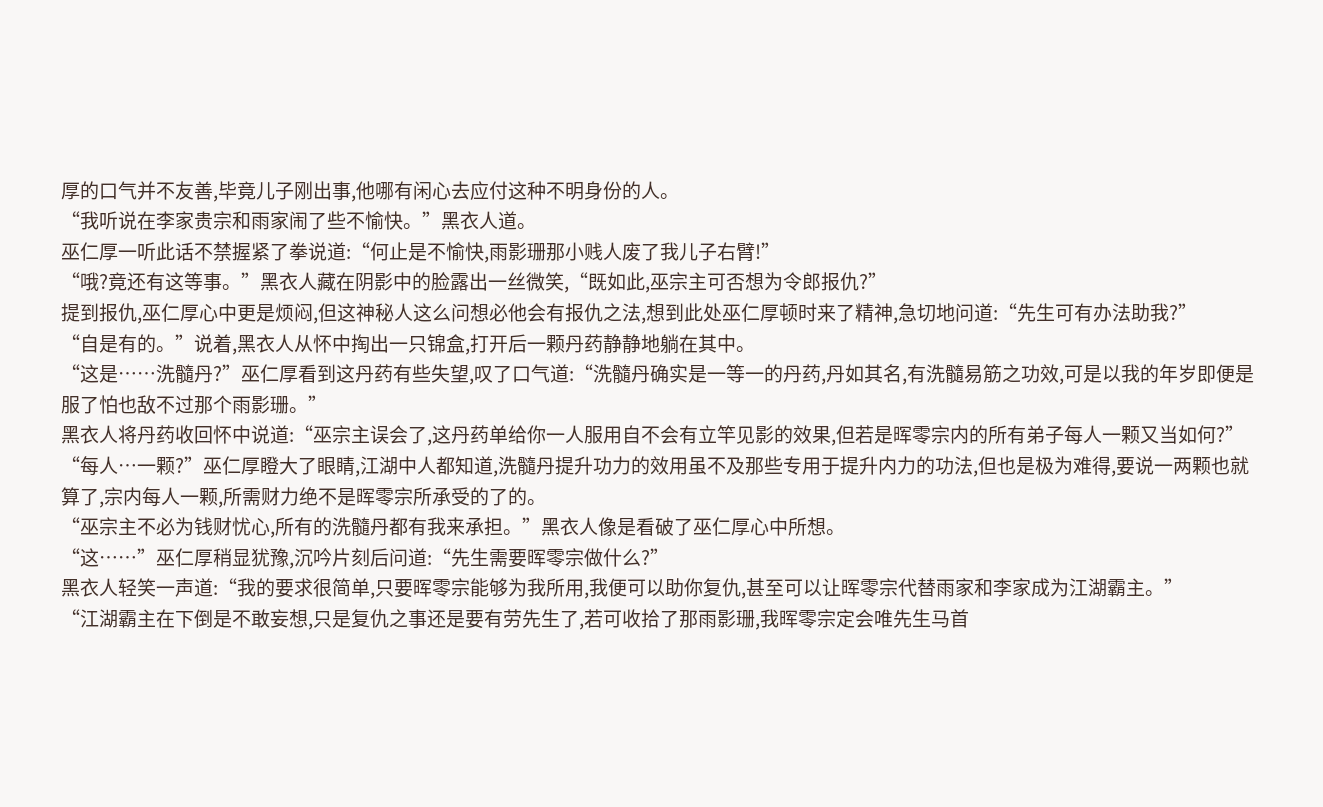厚的口气并不友善,毕竟儿子刚出事,他哪有闲心去应付这种不明身份的人。
“我听说在李家贵宗和雨家闹了些不愉快。”黑衣人道。
巫仁厚一听此话不禁握紧了拳说道:“何止是不愉快,雨影珊那小贱人废了我儿子右臂!”
“哦?竟还有这等事。”黑衣人藏在阴影中的脸露出一丝微笑,“既如此,巫宗主可否想为令郎报仇?”
提到报仇,巫仁厚心中更是烦闷,但这神秘人这么问想必他会有报仇之法,想到此处巫仁厚顿时来了精神,急切地问道:“先生可有办法助我?”
“自是有的。”说着,黑衣人从怀中掏出一只锦盒,打开后一颗丹药静静地躺在其中。
“这是……洗髓丹?”巫仁厚看到这丹药有些失望,叹了口气道:“洗髓丹确实是一等一的丹药,丹如其名,有洗髓易筋之功效,可是以我的年岁即便是服了怕也敌不过那个雨影珊。”
黑衣人将丹药收回怀中说道:“巫宗主误会了,这丹药单给你一人服用自不会有立竿见影的效果,但若是晖零宗内的所有弟子每人一颗又当如何?”
“每人…一颗?”巫仁厚瞪大了眼睛,江湖中人都知道,洗髓丹提升功力的效用虽不及那些专用于提升内力的功法,但也是极为难得,要说一两颗也就算了,宗内每人一颗,所需财力绝不是晖零宗所承受的了的。
“巫宗主不必为钱财忧心,所有的洗髓丹都有我来承担。”黑衣人像是看破了巫仁厚心中所想。
“这……”巫仁厚稍显犹豫,沉吟片刻后问道:“先生需要晖零宗做什么?”
黑衣人轻笑一声道:“我的要求很简单,只要晖零宗能够为我所用,我便可以助你复仇,甚至可以让晖零宗代替雨家和李家成为江湖霸主。”
“江湖霸主在下倒是不敢妄想,只是复仇之事还是要有劳先生了,若可收拾了那雨影珊,我晖零宗定会唯先生马首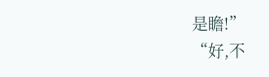是瞻!”
“好,不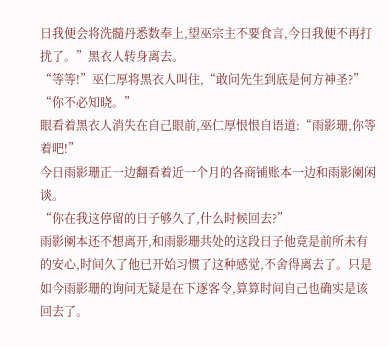日我便会将洗髓丹悉数奉上,望巫宗主不要食言,今日我便不再打扰了。”黑衣人转身离去。
“等等!”巫仁厚将黑衣人叫住,“敢问先生到底是何方神圣?”
“你不必知晓。”
眼看着黑衣人消失在自己眼前,巫仁厚恨恨自语道:“雨影珊,你等着吧!”
今日雨影珊正一边翻看着近一个月的各商铺账本一边和雨影阑闲谈。
“你在我这停留的日子够久了,什么时候回去?”
雨影阑本还不想离开,和雨影珊共处的这段日子他竟是前所未有的安心,时间久了他已开始习惯了这种感觉,不舍得离去了。只是如今雨影珊的询问无疑是在下逐客令,算算时间自己也确实是该回去了。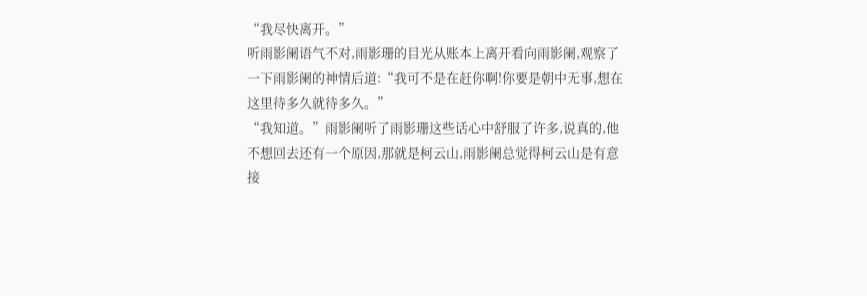“我尽快离开。”
听雨影阑语气不对,雨影珊的目光从账本上离开看向雨影阑,观察了一下雨影阑的神情后道:“我可不是在赶你啊!你要是朝中无事,想在这里待多久就待多久。”
“我知道。”雨影阑听了雨影珊这些话心中舒服了许多,说真的,他不想回去还有一个原因,那就是柯云山,雨影阑总觉得柯云山是有意接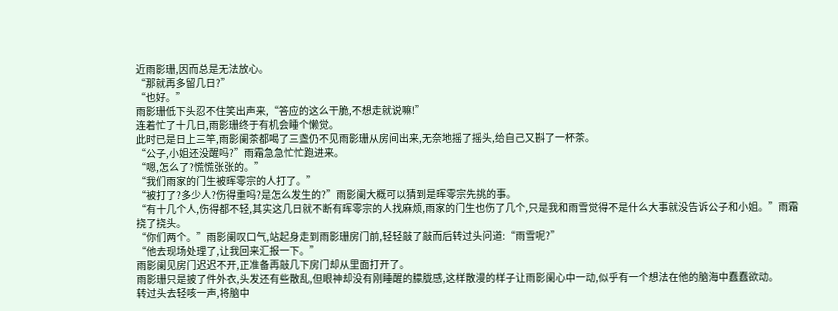近雨影珊,因而总是无法放心。
“那就再多留几日?”
“也好。”
雨影珊低下头忍不住笑出声来,“答应的这么干脆,不想走就说嘛!”
连着忙了十几日,雨影珊终于有机会睡个懒觉。
此时已是日上三竿,雨影阑茶都喝了三盏仍不见雨影珊从房间出来,无奈地摇了摇头,给自己又斟了一杯茶。
“公子,小姐还没醒吗?”雨霜急急忙忙跑进来。
“嗯,怎么了?慌慌张张的。”
“我们雨家的门生被晖零宗的人打了。”
“被打了?多少人?伤得重吗?是怎么发生的?”雨影阑大概可以猜到是晖零宗先挑的事。
“有十几个人,伤得都不轻,其实这几日就不断有晖零宗的人找麻烦,雨家的门生也伤了几个,只是我和雨雪觉得不是什么大事就没告诉公子和小姐。”雨霜挠了挠头。
“你们两个。”雨影阑叹口气,站起身走到雨影珊房门前,轻轻敲了敲而后转过头问道:“雨雪呢?”
“他去现场处理了,让我回来汇报一下。”
雨影阑见房门迟迟不开,正准备再敲几下房门却从里面打开了。
雨影珊只是披了件外衣,头发还有些散乱,但眼神却没有刚睡醒的朦胧感,这样散漫的样子让雨影阑心中一动,似乎有一个想法在他的脑海中蠢蠢欲动。
转过头去轻咳一声,将脑中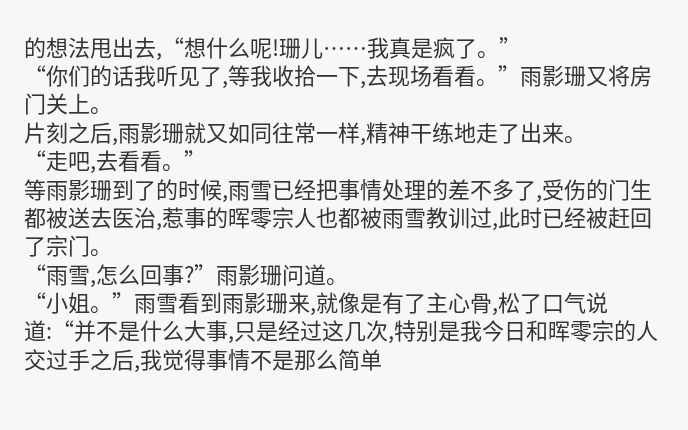的想法甩出去,“想什么呢!珊儿……我真是疯了。”
“你们的话我听见了,等我收拾一下,去现场看看。”雨影珊又将房门关上。
片刻之后,雨影珊就又如同往常一样,精神干练地走了出来。
“走吧,去看看。”
等雨影珊到了的时候,雨雪已经把事情处理的差不多了,受伤的门生都被送去医治,惹事的晖零宗人也都被雨雪教训过,此时已经被赶回了宗门。
“雨雪,怎么回事?”雨影珊问道。
“小姐。”雨雪看到雨影珊来,就像是有了主心骨,松了口气说道:“并不是什么大事,只是经过这几次,特别是我今日和晖零宗的人交过手之后,我觉得事情不是那么简单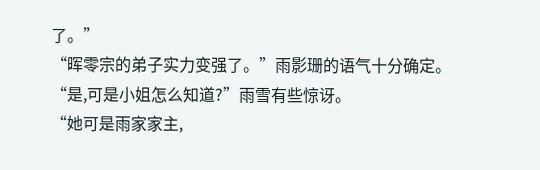了。”
“晖零宗的弟子实力变强了。”雨影珊的语气十分确定。
“是,可是小姐怎么知道?”雨雪有些惊讶。
“她可是雨家家主,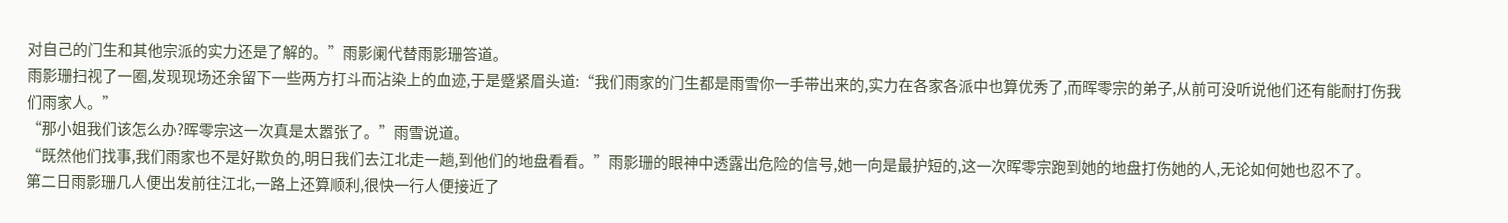对自己的门生和其他宗派的实力还是了解的。”雨影阑代替雨影珊答道。
雨影珊扫视了一圈,发现现场还余留下一些两方打斗而沾染上的血迹,于是蹙紧眉头道:“我们雨家的门生都是雨雪你一手带出来的,实力在各家各派中也算优秀了,而晖零宗的弟子,从前可没听说他们还有能耐打伤我们雨家人。”
“那小姐我们该怎么办?晖零宗这一次真是太嚣张了。”雨雪说道。
“既然他们找事,我们雨家也不是好欺负的,明日我们去江北走一趟,到他们的地盘看看。”雨影珊的眼神中透露出危险的信号,她一向是最护短的,这一次晖零宗跑到她的地盘打伤她的人,无论如何她也忍不了。
第二日雨影珊几人便出发前往江北,一路上还算顺利,很快一行人便接近了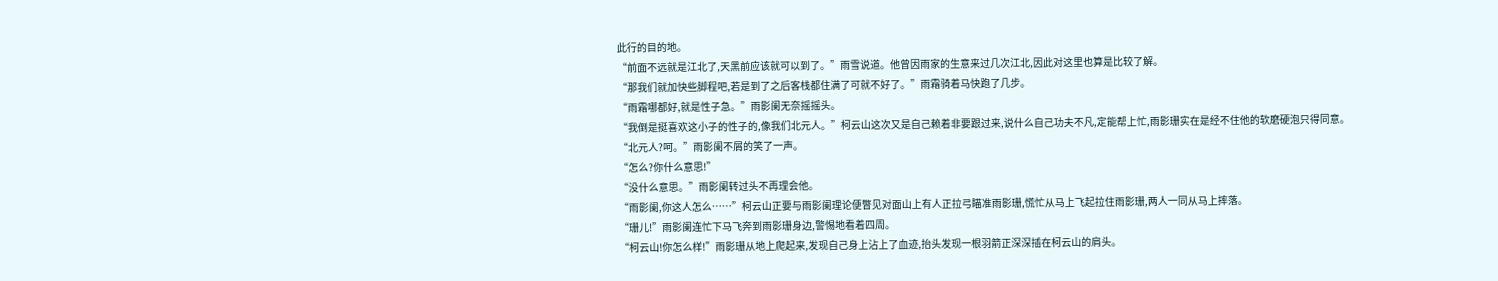此行的目的地。
“前面不远就是江北了,天黑前应该就可以到了。”雨雪说道。他曾因雨家的生意来过几次江北,因此对这里也算是比较了解。
“那我们就加快些脚程吧,若是到了之后客栈都住满了可就不好了。”雨霜骑着马快跑了几步。
“雨霜哪都好,就是性子急。”雨影阑无奈摇摇头。
“我倒是挺喜欢这小子的性子的,像我们北元人。”柯云山这次又是自己赖着非要跟过来,说什么自己功夫不凡,定能帮上忙,雨影珊实在是经不住他的软磨硬泡只得同意。
“北元人?呵。”雨影阑不屑的笑了一声。
“怎么?你什么意思!”
“没什么意思。”雨影阑转过头不再理会他。
“雨影阑,你这人怎么……”柯云山正要与雨影阑理论便瞥见对面山上有人正拉弓瞄准雨影珊,慌忙从马上飞起拉住雨影珊,两人一同从马上摔落。
“珊儿!”雨影阑连忙下马飞奔到雨影珊身边,警惕地看着四周。
“柯云山!你怎么样!”雨影珊从地上爬起来,发现自己身上沾上了血迹,抬头发现一根羽箭正深深插在柯云山的肩头。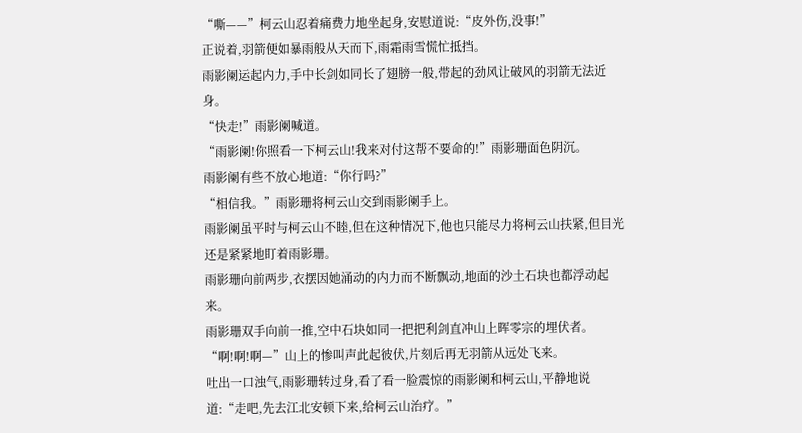“嘶——”柯云山忍着痛费力地坐起身,安慰道说:“皮外伤,没事!”
正说着,羽箭便如暴雨般从天而下,雨霜雨雪慌忙抵挡。
雨影阑运起内力,手中长剑如同长了翅膀一般,带起的劲风让破风的羽箭无法近身。
“快走!”雨影阑喊道。
“雨影阑!你照看一下柯云山!我来对付这帮不要命的!”雨影珊面色阴沉。
雨影阑有些不放心地道:“你行吗?”
“相信我。”雨影珊将柯云山交到雨影阑手上。
雨影阑虽平时与柯云山不睦,但在这种情况下,他也只能尽力将柯云山扶紧,但目光还是紧紧地盯着雨影珊。
雨影珊向前两步,衣摆因她涌动的内力而不断飘动,地面的沙土石块也都浮动起来。
雨影珊双手向前一推,空中石块如同一把把利剑直冲山上晖零宗的埋伏者。
“啊!啊!啊—”山上的惨叫声此起彼伏,片刻后再无羽箭从远处飞来。
吐出一口浊气,雨影珊转过身,看了看一脸震惊的雨影阑和柯云山,平静地说道:“走吧,先去江北安顿下来,给柯云山治疗。”